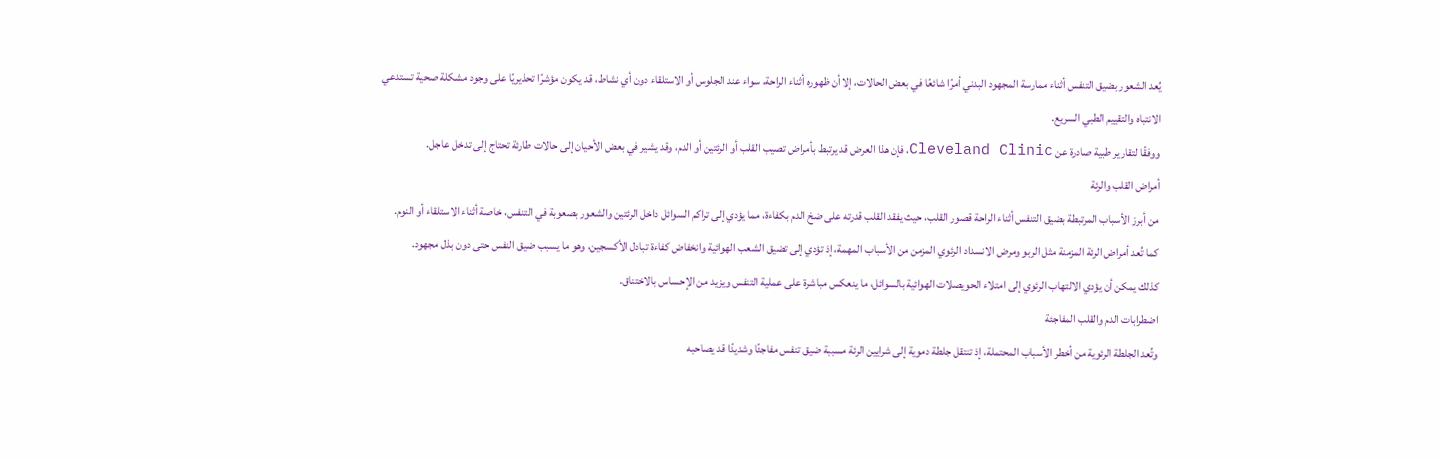يُعد الشعور بضيق التنفس أثناء ممارسة المجهود البدني أمرًا شائعًا في بعض الحالات، إلا أن ظهوره أثناء الراحة، سواء عند الجلوس أو الاستلقاء دون أي نشاط، قد يكون مؤشرًا تحذيريًا على وجود مشكلة صحية تستدعي الانتباه والتقييم الطبي السريع.
ووفقًا لتقارير طبية صادرة عن Cleveland Clinic، فإن هذا العرض قد يرتبط بأمراض تصيب القلب أو الرئتين أو الدم، وقد يشير في بعض الأحيان إلى حالات طارئة تحتاج إلى تدخل عاجل.
أمراض القلب والرئة
من أبرز الأسباب المرتبطة بضيق التنفس أثناء الراحة قصور القلب، حيث يفقد القلب قدرته على ضخ الدم بكفاءة، مما يؤدي إلى تراكم السوائل داخل الرئتين والشعور بصعوبة في التنفس، خاصة أثناء الاستلقاء أو النوم.
كما تُعد أمراض الرئة المزمنة مثل الربو ومرض الانسداد الرئوي المزمن من الأسباب المهمة، إذ تؤدي إلى تضيق الشعب الهوائية وانخفاض كفاءة تبادل الأكسجين، وهو ما يسبب ضيق النفس حتى دون بذل مجهود.
كذلك يمكن أن يؤدي الالتهاب الرئوي إلى امتلاء الحويصلات الهوائية بالسوائل، ما ينعكس مباشرة على عملية التنفس ويزيد من الإحساس بالاختناق.
اضطرابات الدم والقلب المفاجئة
وتُعد الجلطة الرئوية من أخطر الأسباب المحتملة، إذ تنتقل جلطة دموية إلى شرايين الرئة مسببة ضيق تنفس مفاجئًا وشديدًا قد يصاحبه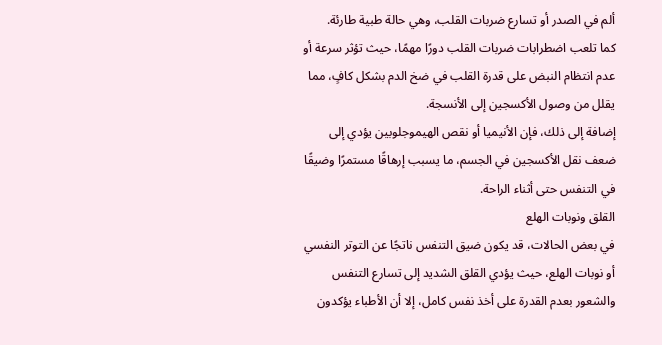ألم في الصدر أو تسارع ضربات القلب، وهي حالة طبية طارئة.
كما تلعب اضطرابات ضربات القلب دورًا مهمًا، حيث تؤثر سرعة أو عدم انتظام النبض على قدرة القلب في ضخ الدم بشكل كافٍ، مما يقلل من وصول الأكسجين إلى الأنسجة.
إضافة إلى ذلك، فإن الأنيميا أو نقص الهيموجلوبين يؤدي إلى ضعف نقل الأكسجين في الجسم، ما يسبب إرهاقًا مستمرًا وضيقًا في التنفس حتى أثناء الراحة.
القلق ونوبات الهلع
في بعض الحالات، قد يكون ضيق التنفس ناتجًا عن التوتر النفسي أو نوبات الهلع، حيث يؤدي القلق الشديد إلى تسارع التنفس والشعور بعدم القدرة على أخذ نفس كامل، إلا أن الأطباء يؤكدون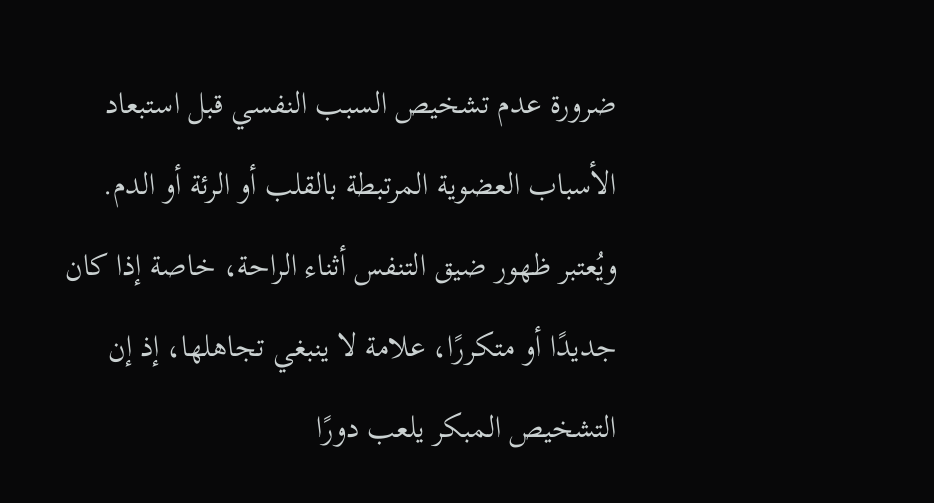ضرورة عدم تشخيص السبب النفسي قبل استبعاد الأسباب العضوية المرتبطة بالقلب أو الرئة أو الدم.
ويُعتبر ظهور ضيق التنفس أثناء الراحة، خاصة إذا كان جديدًا أو متكررًا، علامة لا ينبغي تجاهلها، إذ إن التشخيص المبكر يلعب دورًا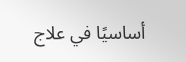أساسيًا في علاج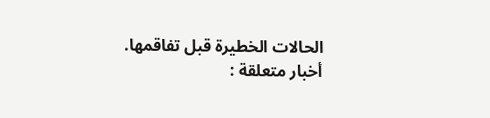الحالات الخطيرة قبل تفاقمها.
أخبار متعلقة :